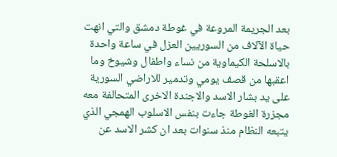بعد الجريمة المروعة في غوطة دمشق والتي انهت حياة الآلاف من السوريين العزل في ساعة واحدة بالاسلحة الكيماوية من نساء واطفال وشيوخ وما اعقبها من قصف يومي وتدمير للاراضي السورية على يد بشار الاسد والاجندة الاخرى المتحالفة معه مجزرة الغوطة جاءت بنفس الاسلوب الهمجي الذي يتبعه النظام منذ سنوات بعد ان كشر الاسد عن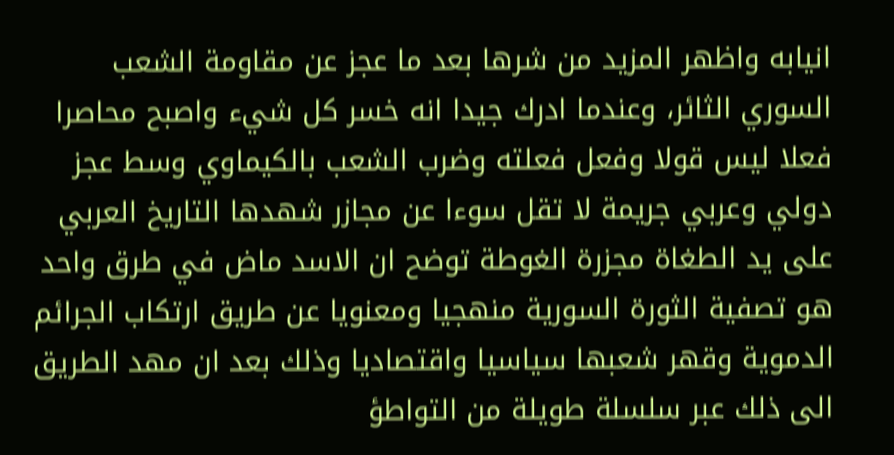انيابه واظهر المزيد من شرها بعد ما عجز عن مقاومة الشعب السوري الثائر، وعندما ادرك جيدا انه خسر كل شيء واصبح محاصرا فعلا ليس قولا وفعل فعلته وضرب الشعب بالكيماوي وسط عجز دولي وعربي جريمة لا تقل سوءا عن مجازر شهدها التاريخ العربي على يد الطغاة مجزرة الغوطة توضح ان الاسد ماض في طرق واحد هو تصفية الثورة السورية منهجيا ومعنويا عن طريق ارتكاب الجرائم الدموية وقهر شعبها سياسيا واقتصاديا وذلك بعد ان مهد الطريق الى ذلك عبر سلسلة طويلة من التواطؤ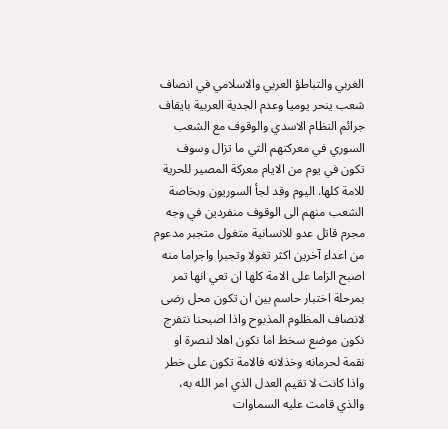الغربي والتباطؤ العربي والاسلامي في انصاف شعب ينحر يوميا وعدم الجدية العربية بايقاف جرائم النظام الاسدي والوقوف مع الشعب السوري في معركتهم التي ما تزال وسوف تكون في يوم من الايام معركة المصير للحرية للامة كلها. اليوم وقد لجأ السوريون وبخاصة الشعب منهم الى الوقوف منفردين في وجه مجرم قاتل عدو للانسانية متغول متجبر مدعوم من اعداء آخرين اكثر تغولا وتجبرا واجراما منه اصبح الزاما على الامة كلها ان تعي انها تمر بمرحلة اختبار حاسم بين ان تكون محل رضى لانصاف المظلوم المذبوح واذا اصبحنا نتفرج نكون موضع سخط اما نكون اهلا لنصرة او نقمة لحرمانه وخذلانه فالامة تكون على خطر واذا كانت لا تقيم العدل الذي امر الله به، والذي قامت عليه السماوات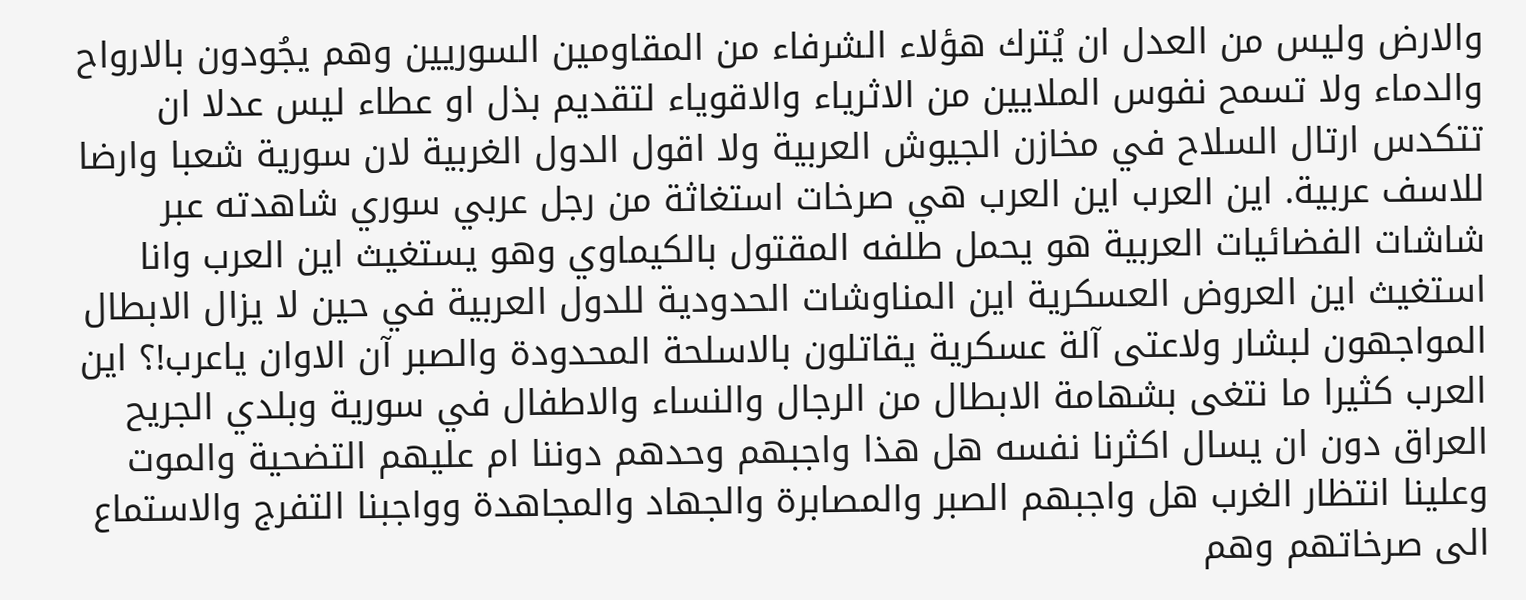والارض وليس من العدل ان يُترك هؤلاء الشرفاء من المقاومين السوريين وهم يجُودون بالارواح والدماء ولا تسمح نفوس الملايين من الاثرياء والاقوياء لتقديم بذل او عطاء ليس عدلا ان تتكدس ارتال السلاح في مخازن الجيوش العربية ولا اقول الدول الغربية لان سورية شعبا وارضا للاسف عربية. اين العرب اين العرب هي صرخات استغاثة من رجل عربي سوري شاهدته عبر شاشات الفضائيات العربية هو يحمل طلفه المقتول بالكيماوي وهو يستغيث اين العرب وانا استغيث اين العروض العسكرية اين المناوشات الحدودية للدول العربية في حين لا يزال الابطال المواجهون لبشار ولاعتى آلة عسكرية يقاتلون بالاسلحة المحدودة والصبر آن الاوان ياعرب!؟ اين العرب كثيرا ما نتغى بشهامة الابطال من الرجال والنساء والاطفال في سورية وبلدي الجريح العراق دون ان يسال اكثرنا نفسه هل هذا واجبهم وحدهم دوننا ام عليهم التضحية والموت وعلينا انتظار الغرب هل واجبهم الصبر والمصابرة والجهاد والمجاهدة وواجبنا التفرج والاستماع الى صرخاتهم وهم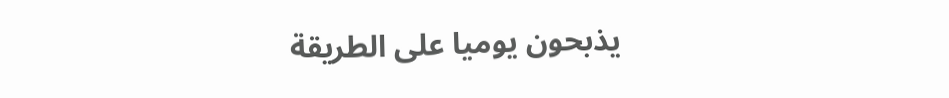يذبحون يوميا على الطريقة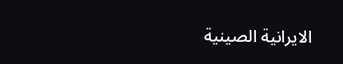الايرانية الصينية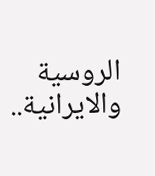الروسية والايرانية..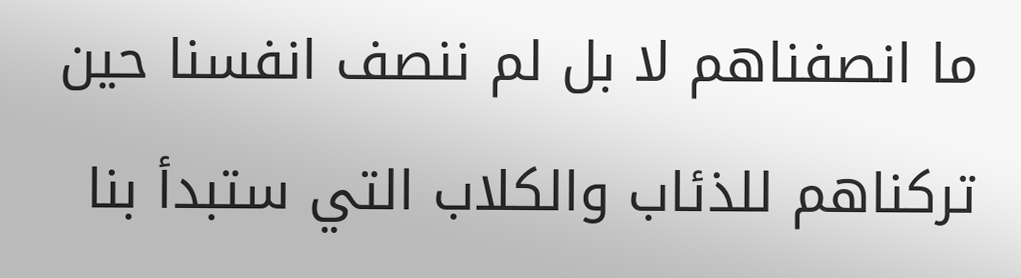ما انصفناهم لا بل لم ننصف انفسنا حين تركناهم للذئاب والكلاب التي ستبدأ بنا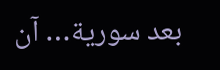بعد سورية… آن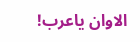الاوان ياعرب!